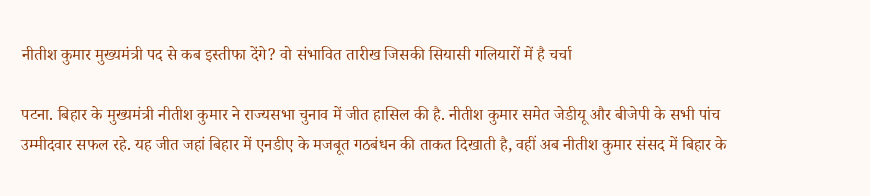नीतीश कुमार मुख्यमंत्री पद से कब इस्तीफा देंगे? वो संभावित तारीख जिसकी सियासी गलियारों में है चर्चा

पटना. बिहार के मुख्यमंत्री नीतीश कुमार ने राज्यसभा चुनाव में जीत हासिल की है. नीतीश कुमार समेत जेडीयू और बीजेपी के सभी पांच उम्मीदवार सफल रहे. यह जीत जहां बिहार में एनडीए के मजबूत गठबंधन की ताकत दिखाती है, वहीं अब नीतीश कुमार संसद में बिहार के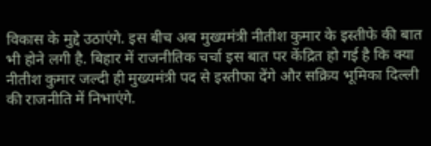विकास के मुद्दे उठाएंगे. इस बीच अब मुख्यमंत्री नीतीश कुमार के इस्तीफे की बात भी होने लगी है. बिहार में राजनीतिक चर्चा इस बात पर केंद्रित हो गई है कि क्या नीतीश कुमार जल्दी ही मुख्यमंत्री पद से इस्तीफा देंगे और सक्रिय भूमिका दिल्ली की राजनीति में निभाएंगे.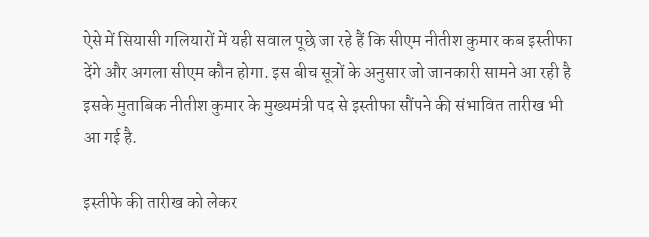ऐसे में सियासी गलियारों में यही सवाल पूछे जा रहे हैं कि सीएम नीतीश कुमार कब इस्तीफा देंगे और अगला सीएम कौन होगा. इस बीच सूत्रों के अनुसार जो जानकारी सामने आ रही है इसके मुताबिक नीतीश कुमार के मुख्यमंत्री पद से इस्तीफा सौंपने की संभावित तारीख भी आ गई है.

इस्तीफे की तारीख को लेकर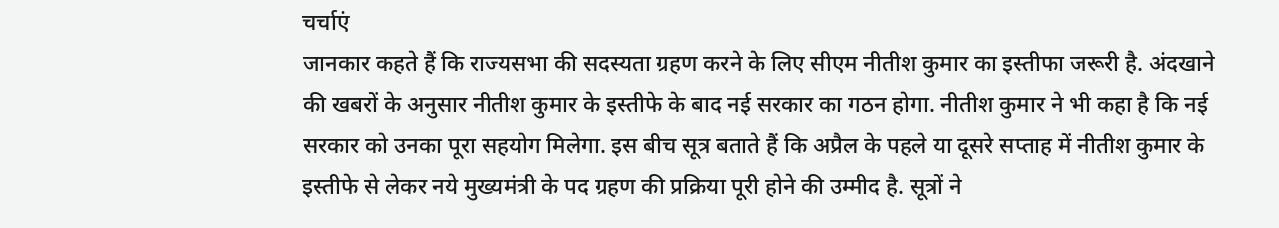चर्चाएं
जानकार कहते हैं कि राज्यसभा की सदस्यता ग्रहण करने के लिए सीएम नीतीश कुमार का इस्तीफा जरूरी है. अंदखाने की खबरों के अनुसार नीतीश कुमार के इस्तीफे के बाद नई सरकार का गठन होगा. नीतीश कुमार ने भी कहा है कि नई सरकार को उनका पूरा सहयोग मिलेगा. इस बीच सूत्र बताते हैं कि अप्रैल के पहले या दूसरे सप्ताह में नीतीश कुमार के इस्तीफे से लेकर नये मुख्यमंत्री के पद ग्रहण की प्रक्रिया पूरी होने की उम्मीद है. सूत्रों ने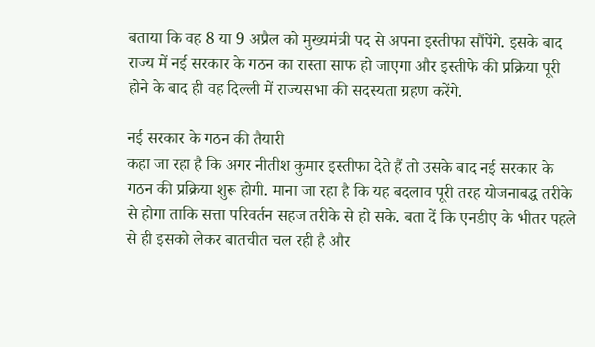बताया कि वह 8 या 9 अप्रैल को मुख्यमंत्री पद से अपना इस्तीफा सौंपेंगे. इसके बाद राज्य में नई सरकार के गठन का रास्ता साफ हो जाएगा और इस्तीफे की प्रक्रिया पूरी होने के बाद ही वह दिल्ली में राज्यसभा की सदस्यता ग्रहण करेंगे.

नई सरकार के गठन की तैयारी
कहा जा रहा है कि अगर नीतीश कुमार इस्तीफा देते हैं तो उसके बाद नई सरकार के गठन की प्रक्रिया शुरू होगी. माना जा रहा है कि यह बदलाव पूरी तरह योजनाबद्ध तरीके से होगा ताकि सत्ता परिवर्तन सहज तरीके से हो सके. बता दें कि एनडीए के भीतर पहले से ही इसको लेकर बातचीत चल रही है और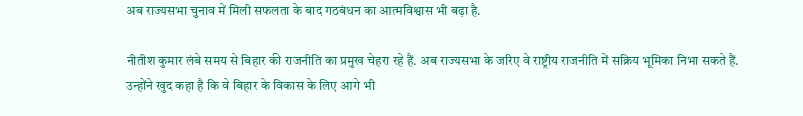अब राज्यसभा चुनाव में मिली सफलता के बाद गठबंधन का आत्मविश्वास भी बढ़ा है.

नीतीश कुमार लंबे समय से बिहार की राजनीति का प्रमुख चेहरा रहे हैं. अब राज्यसभा के जरिए वे राष्ट्रीय राजनीति में सक्रिय भूमिका निभा सकते हैं. उन्होंने खुद कहा है कि वे बिहार के विकास के लिए आगे भी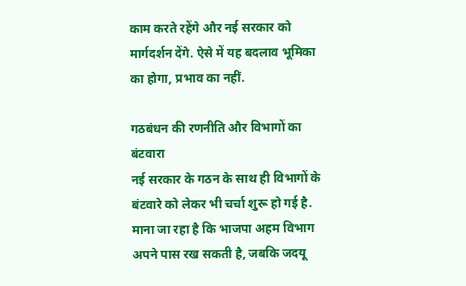काम करते रहेंगे और नई सरकार को मार्गदर्शन देंगे. ऐसे में यह बदलाव भूमिका का होगा, प्रभाव का नहीं.

गठबंधन की रणनीति और विभागों का बंटवारा
नई सरकार के गठन के साथ ही विभागों के बंटवारे को लेकर भी चर्चा शुरू हो गई है. माना जा रहा है कि भाजपा अहम विभाग अपने पास रख सकती है, जबकि जदयू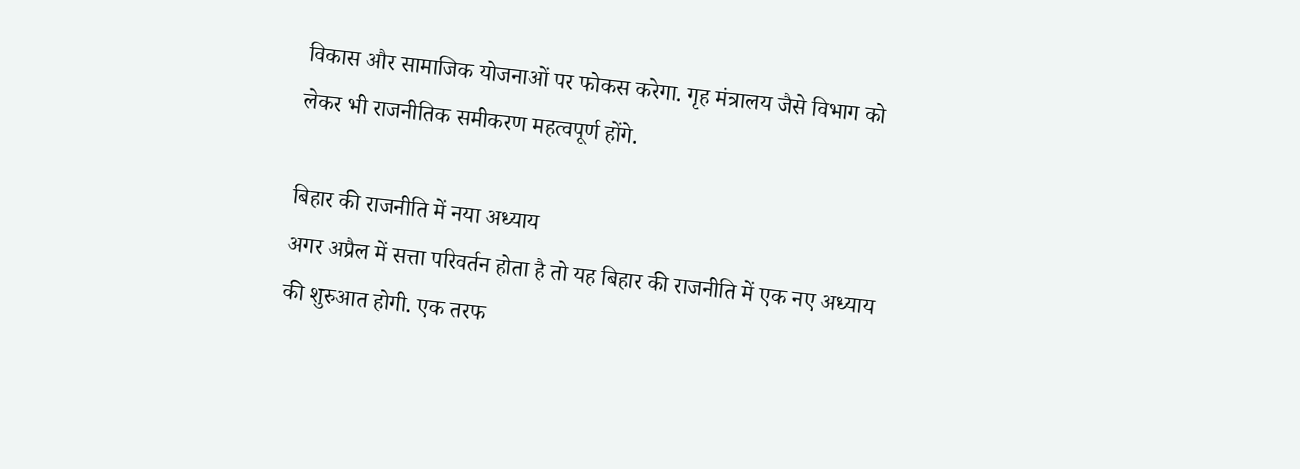विकास और सामाजिक योजनाओं पर फोकस करेगा. गृह मंत्रालय जैसे विभाग को लेकर भी राजनीतिक समीकरण महत्वपूर्ण होंगे.

बिहार की राजनीति में नया अध्याय
अगर अप्रैल में सत्ता परिवर्तन होता है तो यह बिहार की राजनीति में एक नए अध्याय की शुरुआत होगी. एक तरफ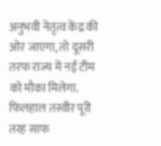अनुभवी नेतृत्व केंद्र की ओर जाएगा, तो दूसरी तरफ राज्य में नई टीम को मौका मिलेगा. फिलहाल तस्वीर पूरी तरह साफ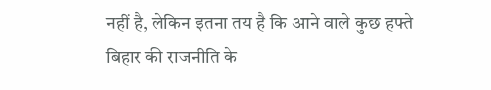नहीं है, लेकिन इतना तय है कि आने वाले कुछ हफ्ते बिहार की राजनीति के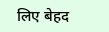लिए बेहद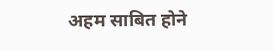अहम साबित होने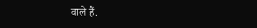वाले हैं.